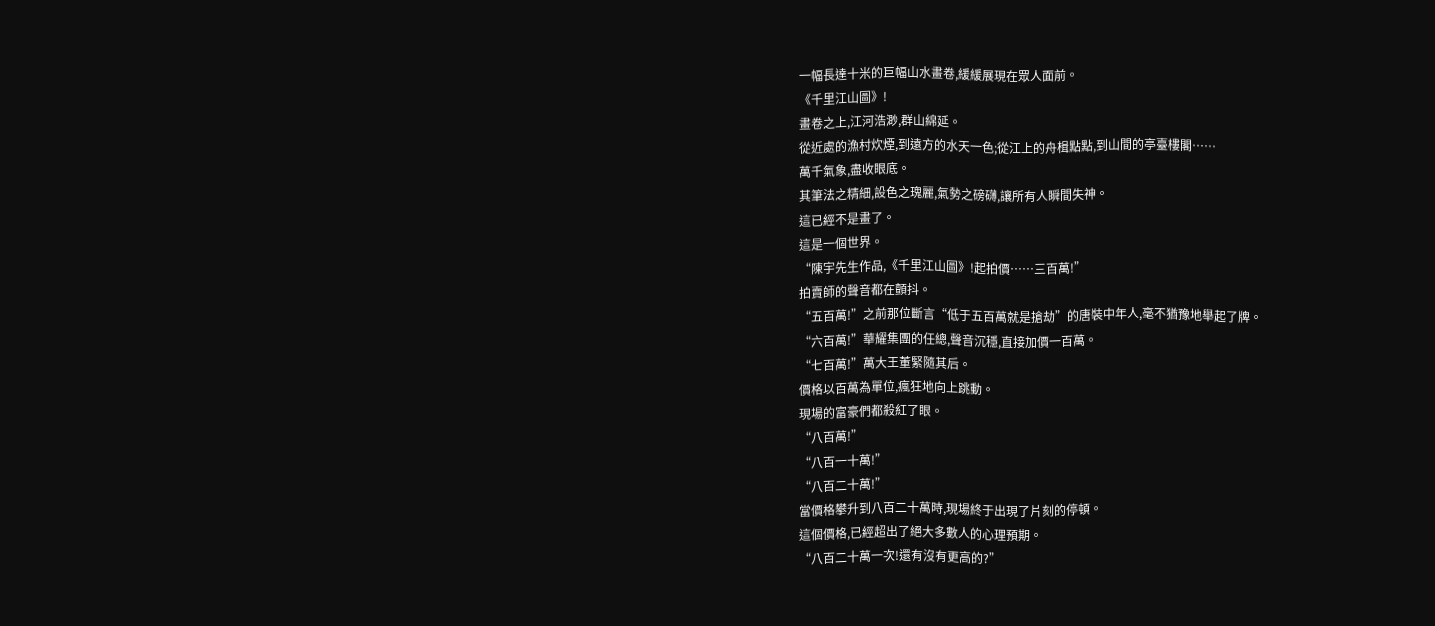一幅長達十米的巨幅山水畫卷,緩緩展現在眾人面前。
《千里江山圖》!
畫卷之上,江河浩渺,群山綿延。
從近處的漁村炊煙,到遠方的水天一色;從江上的舟楫點點,到山間的亭臺樓閣……
萬千氣象,盡收眼底。
其筆法之精細,設色之瑰麗,氣勢之磅礴,讓所有人瞬間失神。
這已經不是畫了。
這是一個世界。
“陳宇先生作品,《千里江山圖》!起拍價……三百萬!”
拍賣師的聲音都在顫抖。
“五百萬!”之前那位斷言“低于五百萬就是搶劫”的唐裝中年人,毫不猶豫地舉起了牌。
“六百萬!”華耀集團的任總,聲音沉穩,直接加價一百萬。
“七百萬!”萬大王董緊隨其后。
價格以百萬為單位,瘋狂地向上跳動。
現場的富豪們都殺紅了眼。
“八百萬!”
“八百一十萬!”
“八百二十萬!”
當價格攀升到八百二十萬時,現場終于出現了片刻的停頓。
這個價格,已經超出了絕大多數人的心理預期。
“八百二十萬一次!還有沒有更高的?”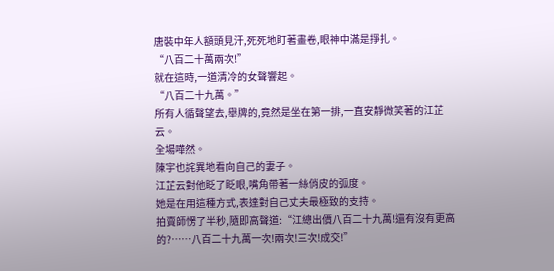唐裝中年人額頭見汗,死死地盯著畫卷,眼神中滿是掙扎。
“八百二十萬兩次!”
就在這時,一道清冷的女聲響起。
“八百二十九萬。”
所有人循聲望去,舉牌的,竟然是坐在第一排,一直安靜微笑著的江芷云。
全場嘩然。
陳宇也詫異地看向自己的妻子。
江芷云對他眨了眨眼,嘴角帶著一絲俏皮的弧度。
她是在用這種方式,表達對自己丈夫最極致的支持。
拍賣師愣了半秒,隨即高聲道:“江總出價八百二十九萬!還有沒有更高的?……八百二十九萬一次!兩次!三次!成交!”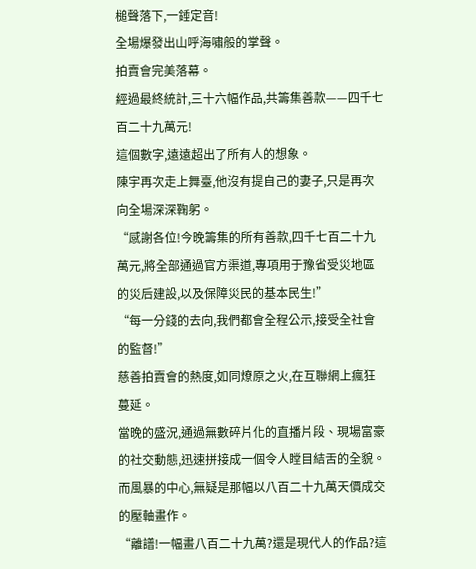槌聲落下,一錘定音!
全場爆發出山呼海嘯般的掌聲。
拍賣會完美落幕。
經過最終統計,三十六幅作品,共籌集善款——四千七百二十九萬元!
這個數字,遠遠超出了所有人的想象。
陳宇再次走上舞臺,他沒有提自己的妻子,只是再次向全場深深鞠躬。
“感謝各位!今晚籌集的所有善款,四千七百二十九萬元,將全部通過官方渠道,專項用于豫省受災地區的災后建設,以及保障災民的基本民生!”
“每一分錢的去向,我們都會全程公示,接受全社會的監督!”
慈善拍賣會的熱度,如同燎原之火,在互聯網上瘋狂蔓延。
當晚的盛況,通過無數碎片化的直播片段、現場富豪的社交動態,迅速拼接成一個令人瞠目結舌的全貌。
而風暴的中心,無疑是那幅以八百二十九萬天價成交的壓軸畫作。
“離譜!一幅畫八百二十九萬?還是現代人的作品?這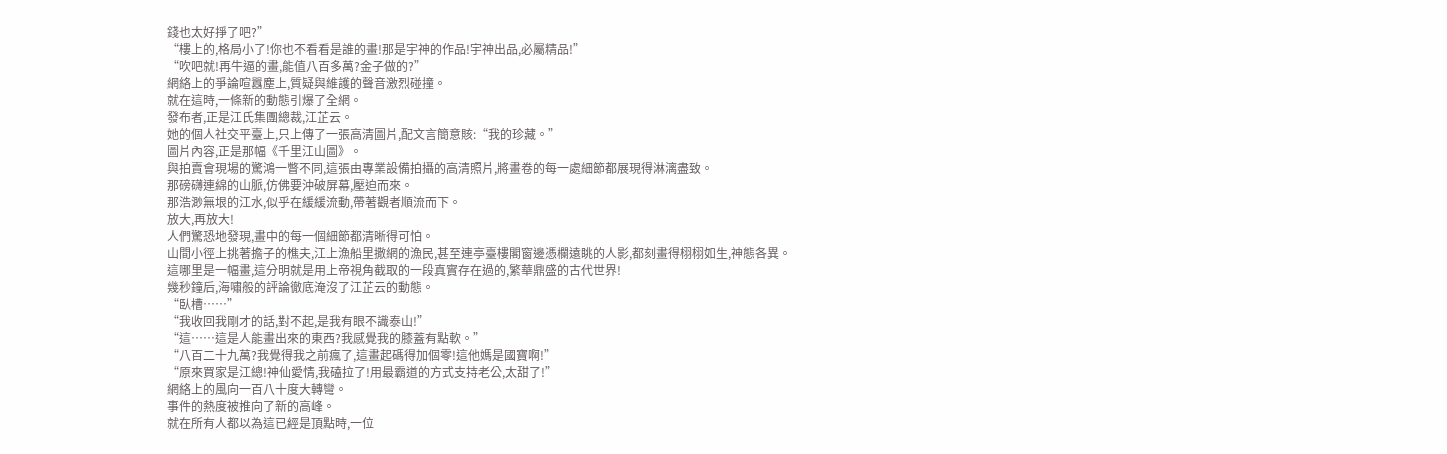錢也太好掙了吧?”
“樓上的,格局小了!你也不看看是誰的畫!那是宇神的作品!宇神出品,必屬精品!”
“吹吧就!再牛逼的畫,能值八百多萬?金子做的?”
網絡上的爭論喧囂塵上,質疑與維護的聲音激烈碰撞。
就在這時,一條新的動態引爆了全網。
發布者,正是江氏集團總裁,江芷云。
她的個人社交平臺上,只上傳了一張高清圖片,配文言簡意賅:“我的珍藏。”
圖片內容,正是那幅《千里江山圖》。
與拍賣會現場的驚鴻一瞥不同,這張由專業設備拍攝的高清照片,將畫卷的每一處細節都展現得淋漓盡致。
那磅礴連綿的山脈,仿佛要沖破屏幕,壓迫而來。
那浩渺無垠的江水,似乎在緩緩流動,帶著觀者順流而下。
放大,再放大!
人們驚恐地發現,畫中的每一個細節都清晰得可怕。
山間小徑上挑著擔子的樵夫,江上漁船里撒網的漁民,甚至連亭臺樓閣窗邊憑欄遠眺的人影,都刻畫得栩栩如生,神態各異。
這哪里是一幅畫,這分明就是用上帝視角截取的一段真實存在過的,繁華鼎盛的古代世界!
幾秒鐘后,海嘯般的評論徹底淹沒了江芷云的動態。
“臥槽……”
“我收回我剛才的話,對不起,是我有眼不識泰山!”
“這……這是人能畫出來的東西?我感覺我的膝蓋有點軟。”
“八百二十九萬?我覺得我之前瘋了,這畫起碼得加個零!這他媽是國寶啊!”
“原來買家是江總!神仙愛情,我磕拉了!用最霸道的方式支持老公,太甜了!”
網絡上的風向一百八十度大轉彎。
事件的熱度被推向了新的高峰。
就在所有人都以為這已經是頂點時,一位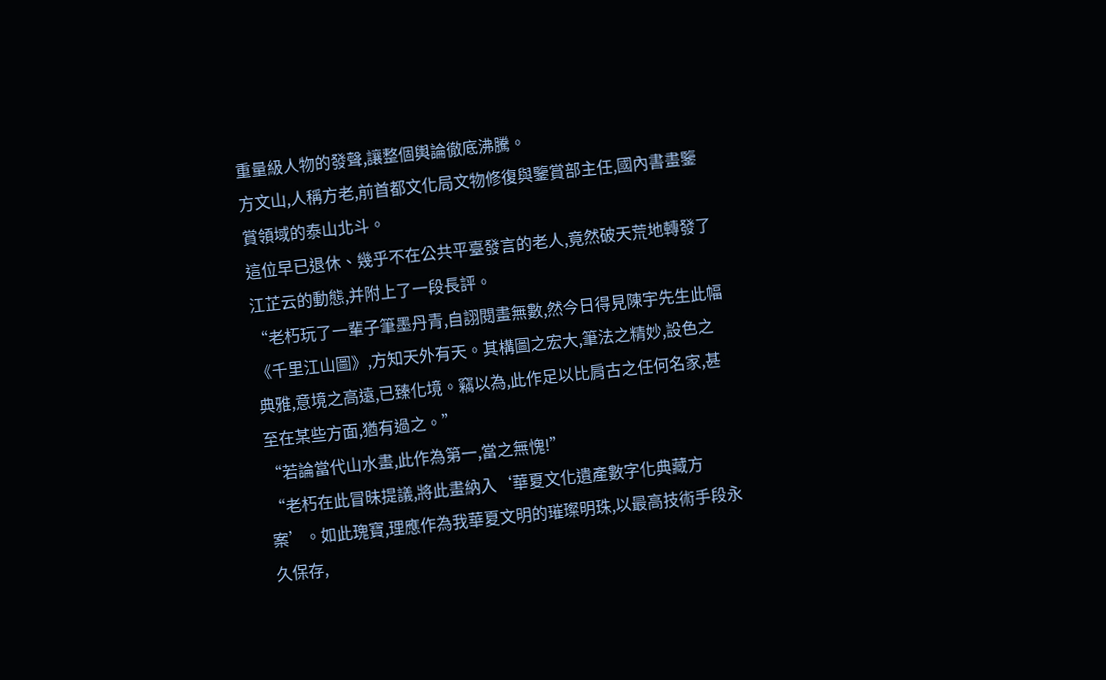重量級人物的發聲,讓整個輿論徹底沸騰。
方文山,人稱方老,前首都文化局文物修復與鑒賞部主任,國內書畫鑒賞領域的泰山北斗。
這位早已退休、幾乎不在公共平臺發言的老人,竟然破天荒地轉發了江芷云的動態,并附上了一段長評。
“老朽玩了一輩子筆墨丹青,自詡閱畫無數,然今日得見陳宇先生此幅《千里江山圖》,方知天外有天。其構圖之宏大,筆法之精妙,設色之典雅,意境之高遠,已臻化境。竊以為,此作足以比肩古之任何名家,甚至在某些方面,猶有過之。”
“若論當代山水畫,此作為第一,當之無愧!”
“老朽在此冒昧提議,將此畫納入‘華夏文化遺產數字化典藏方案’。如此瑰寶,理應作為我華夏文明的璀璨明珠,以最高技術手段永久保存,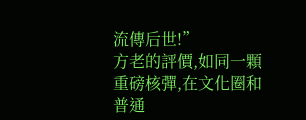流傳后世!”
方老的評價,如同一顆重磅核彈,在文化圈和普通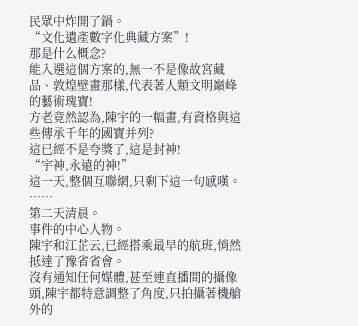民眾中炸開了鍋。
“文化遺產數字化典藏方案”!
那是什么概念?
能入選這個方案的,無一不是像故宮藏品、敦煌壁畫那樣,代表著人類文明巔峰的藝術瑰寶!
方老竟然認為,陳宇的一幅畫,有資格與這些傳承千年的國寶并列?
這已經不是夸獎了,這是封神!
“宇神,永遠的神!”
這一天,整個互聯網,只剩下這一句感嘆。
……
第二天清晨。
事件的中心人物。
陳宇和江芷云,已經搭乘最早的航班,悄然抵達了豫省省會。
沒有通知任何媒體,甚至連直播間的攝像頭,陳宇都特意調整了角度,只拍攝著機艙外的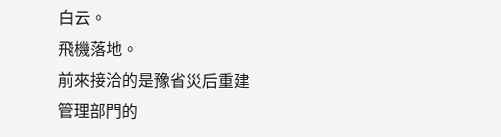白云。
飛機落地。
前來接洽的是豫省災后重建管理部門的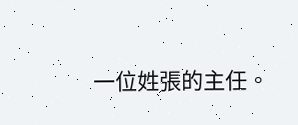一位姓張的主任。